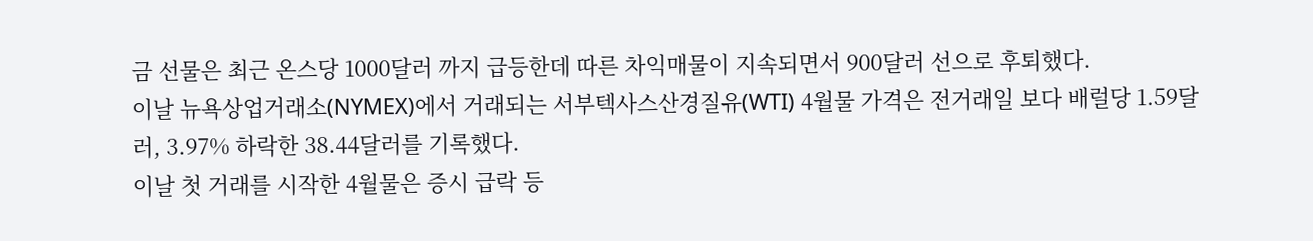금 선물은 최근 온스당 1000달러 까지 급등한데 따른 차익매물이 지속되면서 900달러 선으로 후퇴했다.
이날 뉴욕상업거래소(NYMEX)에서 거래되는 서부텍사스산경질유(WTI) 4월물 가격은 전거래일 보다 배럴당 1.59달러, 3.97% 하락한 38.44달러를 기록했다.
이날 첫 거래를 시작한 4월물은 증시 급락 등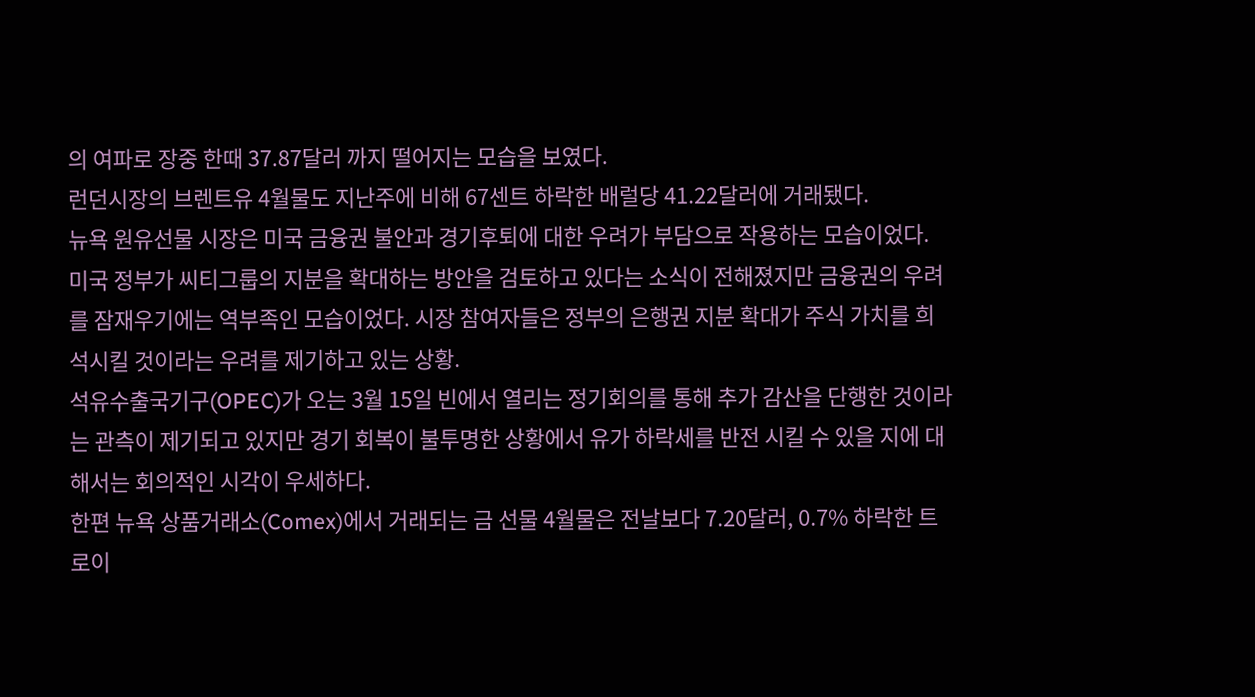의 여파로 장중 한때 37.87달러 까지 떨어지는 모습을 보였다.
런던시장의 브렌트유 4월물도 지난주에 비해 67센트 하락한 배럴당 41.22달러에 거래됐다.
뉴욕 원유선물 시장은 미국 금융권 불안과 경기후퇴에 대한 우려가 부담으로 작용하는 모습이었다.
미국 정부가 씨티그룹의 지분을 확대하는 방안을 검토하고 있다는 소식이 전해졌지만 금융권의 우려를 잠재우기에는 역부족인 모습이었다. 시장 참여자들은 정부의 은행권 지분 확대가 주식 가치를 희석시킬 것이라는 우려를 제기하고 있는 상황.
석유수출국기구(OPEC)가 오는 3월 15일 빈에서 열리는 정기회의를 통해 추가 감산을 단행한 것이라는 관측이 제기되고 있지만 경기 회복이 불투명한 상황에서 유가 하락세를 반전 시킬 수 있을 지에 대해서는 회의적인 시각이 우세하다.
한편 뉴욕 상품거래소(Comex)에서 거래되는 금 선물 4월물은 전날보다 7.20달러, 0.7% 하락한 트로이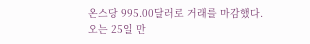온스당 995.00달러로 거래를 마감했다.
오는 25일 만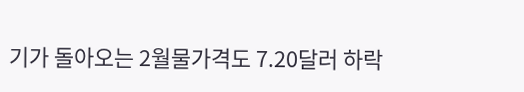기가 돌아오는 2월물가격도 7.20달러 하락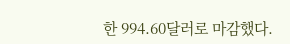한 994.60달러로 마감했다.